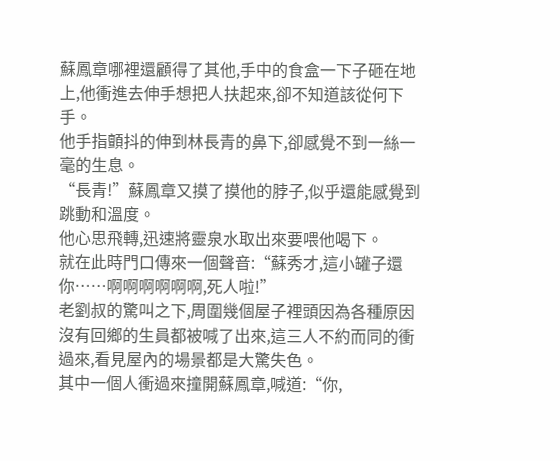蘇鳳章哪裡還顧得了其他,手中的食盒一下子砸在地上,他衝進去伸手想把人扶起來,卻不知道該從何下手。
他手指顫抖的伸到林長青的鼻下,卻感覺不到一絲一毫的生息。
“長青!”蘇鳳章又摸了摸他的脖子,似乎還能感覺到跳動和溫度。
他心思飛轉,迅速將靈泉水取出來要喂他喝下。
就在此時門口傳來一個聲音:“蘇秀才,這小罐子還你……啊啊啊啊啊啊,死人啦!”
老劉叔的驚叫之下,周圍幾個屋子裡頭因為各種原因沒有回鄉的生員都被喊了出來,這三人不約而同的衝過來,看見屋內的場景都是大驚失色。
其中一個人衝過來撞開蘇鳳章,喊道:“你,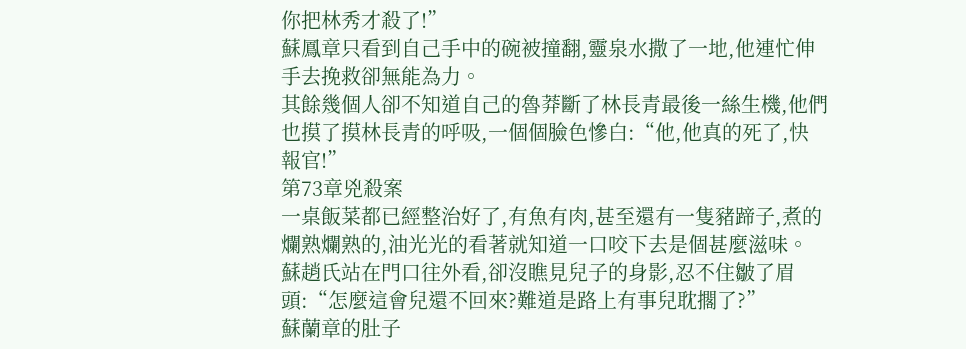你把林秀才殺了!”
蘇鳳章只看到自己手中的碗被撞翻,靈泉水撒了一地,他連忙伸手去挽救卻無能為力。
其餘幾個人卻不知道自己的魯莽斷了林長青最後一絲生機,他們也摸了摸林長青的呼吸,一個個臉色慘白:“他,他真的死了,快報官!”
第73章兇殺案
一桌飯菜都已經整治好了,有魚有肉,甚至還有一隻豬蹄子,煮的爛熟爛熟的,油光光的看著就知道一口咬下去是個甚麼滋味。
蘇趙氏站在門口往外看,卻沒瞧見兒子的身影,忍不住皺了眉頭:“怎麼這會兒還不回來?難道是路上有事兒耽擱了?”
蘇蘭章的肚子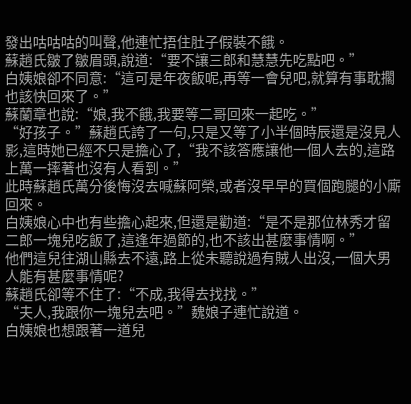發出咕咕咕的叫聲,他連忙捂住肚子假裝不餓。
蘇趙氏皺了皺眉頭,說道:“要不讓三郎和慧慧先吃點吧。”
白姨娘卻不同意:“這可是年夜飯呢,再等一會兒吧,就算有事耽擱也該快回來了。”
蘇蘭章也說:“娘,我不餓,我要等二哥回來一起吃。”
“好孩子。”蘇趙氏誇了一句,只是又等了小半個時辰還是沒見人影,這時她已經不只是擔心了,“我不該答應讓他一個人去的,這路上萬一摔著也沒有人看到。”
此時蘇趙氏萬分後悔沒去喊蘇阿榮,或者沒早早的買個跑腿的小廝回來。
白姨娘心中也有些擔心起來,但還是勸道:“是不是那位林秀才留二郎一塊兒吃飯了,這逢年過節的,也不該出甚麼事情啊。”
他們這兒往湖山縣去不遠,路上從未聽說過有賊人出沒,一個大男人能有甚麼事情呢?
蘇趙氏卻等不住了:“不成,我得去找找。”
“夫人,我跟你一塊兒去吧。”魏娘子連忙說道。
白姨娘也想跟著一道兒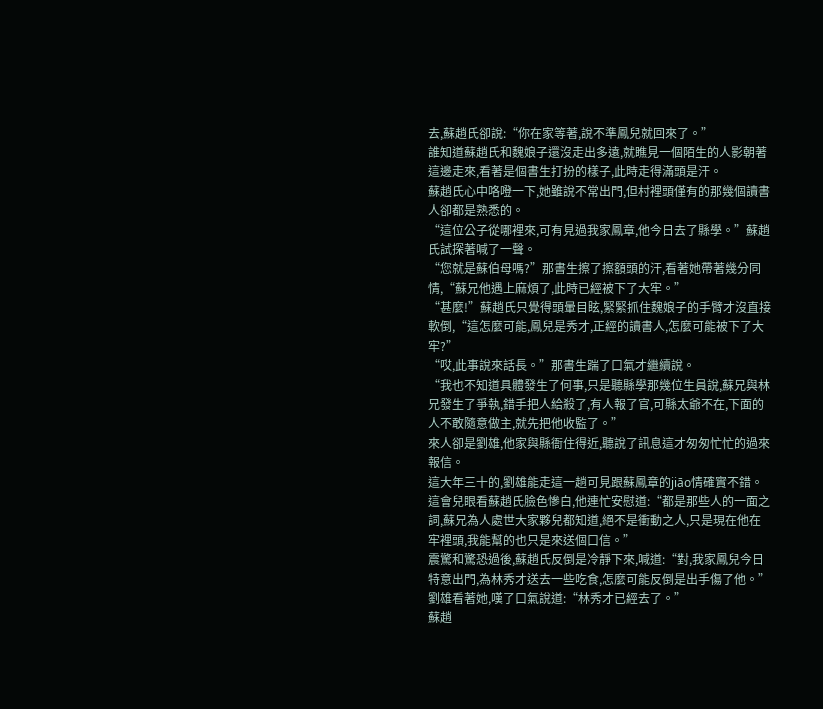去,蘇趙氏卻說:“你在家等著,說不準鳳兒就回來了。”
誰知道蘇趙氏和魏娘子還沒走出多遠,就瞧見一個陌生的人影朝著這邊走來,看著是個書生打扮的樣子,此時走得滿頭是汗。
蘇趙氏心中咯噔一下,她雖說不常出門,但村裡頭僅有的那幾個讀書人卻都是熟悉的。
“這位公子從哪裡來,可有見過我家鳳章,他今日去了縣學。”蘇趙氏試探著喊了一聲。
“您就是蘇伯母嗎?”那書生擦了擦額頭的汗,看著她帶著幾分同情,“蘇兄他遇上麻煩了,此時已經被下了大牢。”
“甚麼!”蘇趙氏只覺得頭暈目眩,緊緊抓住魏娘子的手臂才沒直接軟倒,“這怎麼可能,鳳兒是秀才,正經的讀書人,怎麼可能被下了大牢?”
“哎,此事說來話長。”那書生踹了口氣才繼續說。
“我也不知道具體發生了何事,只是聽縣學那幾位生員說,蘇兄與林兄發生了爭執,錯手把人給殺了,有人報了官,可縣太爺不在,下面的人不敢隨意做主,就先把他收監了。”
來人卻是劉雄,他家與縣衙住得近,聽說了訊息這才匆匆忙忙的過來報信。
這大年三十的,劉雄能走這一趟可見跟蘇鳳章的jiāo情確實不錯。
這會兒眼看蘇趙氏臉色慘白,他連忙安慰道:“都是那些人的一面之詞,蘇兄為人處世大家夥兒都知道,絕不是衝動之人,只是現在他在牢裡頭,我能幫的也只是來送個口信。”
震驚和驚恐過後,蘇趙氏反倒是冷靜下來,喊道:“對,我家鳳兒今日特意出門,為林秀才送去一些吃食,怎麼可能反倒是出手傷了他。”
劉雄看著她,嘆了口氣說道:“林秀才已經去了。”
蘇趙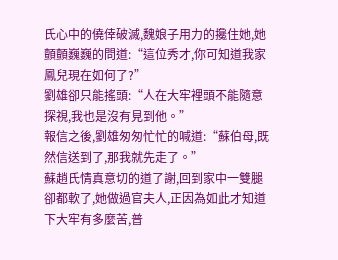氏心中的僥倖破滅,魏娘子用力的攙住她,她顫顫巍巍的問道:“這位秀才,你可知道我家鳳兒現在如何了?”
劉雄卻只能搖頭:“人在大牢裡頭不能隨意探視,我也是沒有見到他。”
報信之後,劉雄匆匆忙忙的喊道:“蘇伯母,既然信送到了,那我就先走了。”
蘇趙氏情真意切的道了謝,回到家中一雙腿卻都軟了,她做過官夫人,正因為如此才知道下大牢有多麼苦,普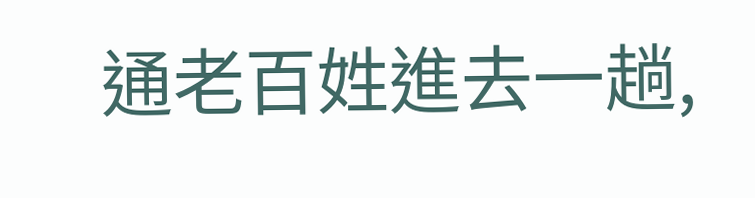通老百姓進去一趟,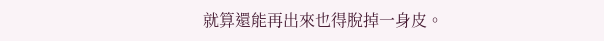就算還能再出來也得脫掉一身皮。